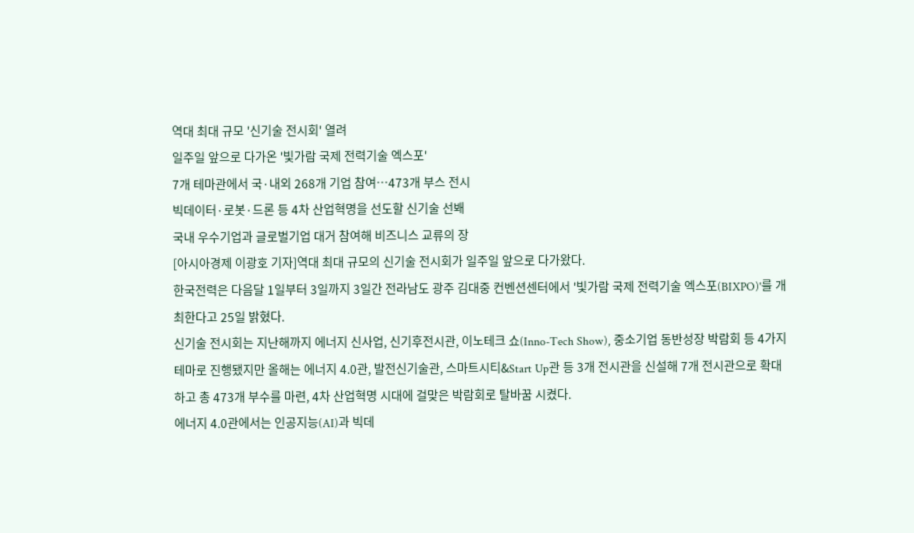역대 최대 규모 '신기술 전시회' 열려
일주일 앞으로 다가온 '빛가람 국제 전력기술 엑스포'
7개 테마관에서 국·내외 268개 기업 참여…473개 부스 전시
빅데이터·로봇·드론 등 4차 산업혁명을 선도할 신기술 선봬
국내 우수기업과 글로벌기업 대거 참여해 비즈니스 교류의 장
[아시아경제 이광호 기자]역대 최대 규모의 신기술 전시회가 일주일 앞으로 다가왔다.
한국전력은 다음달 1일부터 3일까지 3일간 전라남도 광주 김대중 컨벤션센터에서 '빛가람 국제 전력기술 엑스포(BIXPO)'를 개최한다고 25일 밝혔다.
신기술 전시회는 지난해까지 에너지 신사업, 신기후전시관, 이노테크 쇼(Inno-Tech Show), 중소기업 동반성장 박람회 등 4가지 테마로 진행됐지만 올해는 에너지 4.0관, 발전신기술관, 스마트시티&Start Up관 등 3개 전시관을 신설해 7개 전시관으로 확대하고 총 473개 부수를 마련, 4차 산업혁명 시대에 걸맞은 박람회로 탈바꿈 시켰다.
에너지 4.0관에서는 인공지능(AI)과 빅데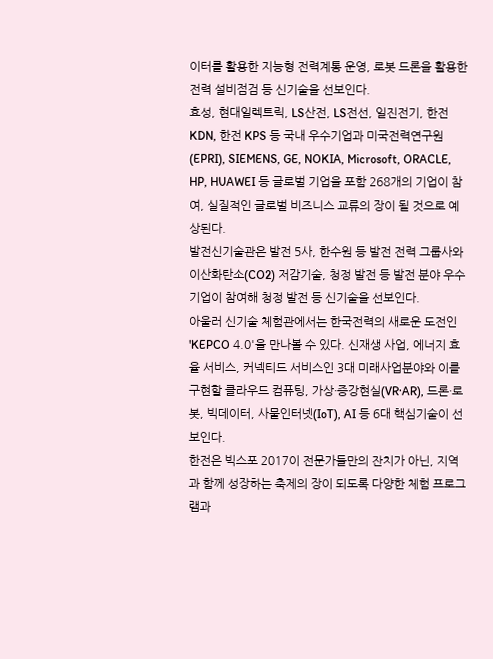이터를 활용한 지능형 전력계통 운영, 로봇 드론을 활용한 전력 설비점검 등 신기술을 선보인다.
효성, 현대일렉트릭, LS산전, LS전선, 일진전기, 한전 KDN, 한전 KPS 등 국내 우수기업과 미국전력연구원(EPRI), SIEMENS, GE, NOKIA, Microsoft, ORACLE, HP, HUAWEI 등 글로벌 기업을 포함 268개의 기업이 참여, 실질적인 글로벌 비즈니스 교류의 장이 될 것으로 예상된다.
발전신기술관은 발전 5사, 한수원 등 발전 전력 그룹사와 이산화탄소(CO2) 저감기술, 청정 발전 등 발전 분야 우수 기업이 참여해 청정 발전 등 신기술을 선보인다.
아울러 신기술 체험관에서는 한국전력의 새로운 도전인 'KEPCO 4.0'을 만나볼 수 있다. 신재생 사업, 에너지 효율 서비스, 커넥티드 서비스인 3대 미래사업분야와 이를 구현할 클라우드 컴퓨팅, 가상·증강현실(VR·AR), 드론·로봇, 빅데이터, 사물인터넷(IoT), AI 등 6대 핵심기술이 선보인다.
한전은 빅스포 2017이 전문가들만의 잔치가 아닌, 지역과 함께 성장하는 축제의 장이 되도록 다양한 체험 프로그램과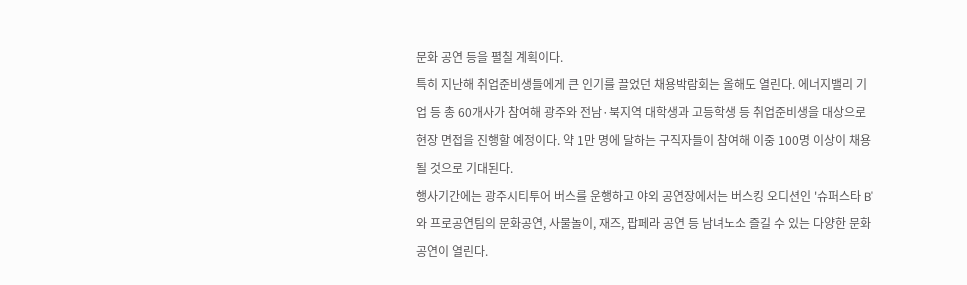문화 공연 등을 펼칠 계획이다.
특히 지난해 취업준비생들에게 큰 인기를 끌었던 채용박람회는 올해도 열린다. 에너지밸리 기업 등 총 60개사가 참여해 광주와 전남·북지역 대학생과 고등학생 등 취업준비생을 대상으로 현장 면접을 진행할 예정이다. 약 1만 명에 달하는 구직자들이 참여해 이중 100명 이상이 채용될 것으로 기대된다.
행사기간에는 광주시티투어 버스를 운행하고 야외 공연장에서는 버스킹 오디션인 '슈퍼스타 B'와 프로공연팀의 문화공연, 사물놀이, 재즈, 팝페라 공연 등 남녀노소 즐길 수 있는 다양한 문화 공연이 열린다.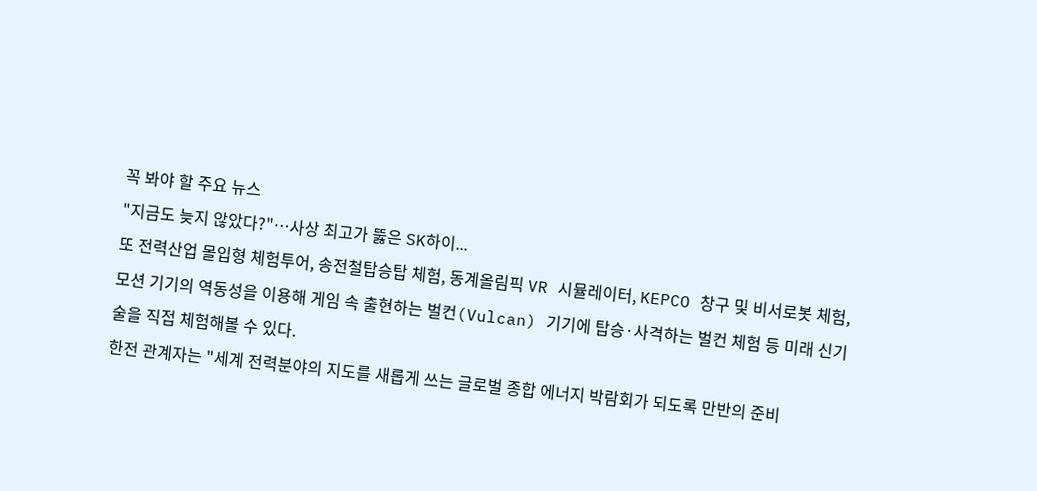꼭 봐야 할 주요 뉴스
"지금도 늦지 않았다?"…사상 최고가 뚫은 SK하이...
또 전력산업 몰입형 체험투어, 송전철탑승탑 체험, 동계올림픽 VR 시뮬레이터, KEPCO 창구 및 비서로봇 체험, 모션 기기의 역동성을 이용해 게임 속 출현하는 벌컨(Vulcan) 기기에 탑승·사격하는 벌컨 체험 등 미래 신기술을 직접 체험해볼 수 있다.
한전 관계자는 "세계 전력분야의 지도를 새롭게 쓰는 글로벌 종합 에너지 박람회가 되도록 만반의 준비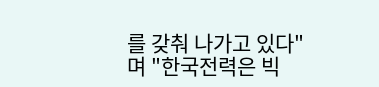를 갖춰 나가고 있다"며 "한국전력은 빅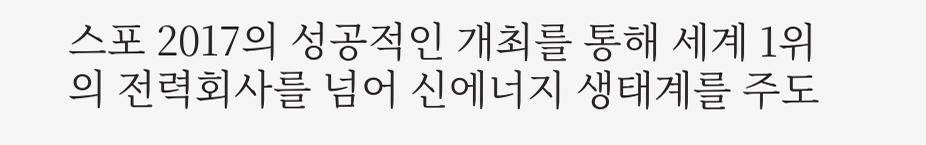스포 2017의 성공적인 개최를 통해 세계 1위의 전력회사를 넘어 신에너지 생태계를 주도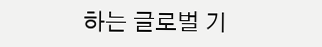하는 글로벌 기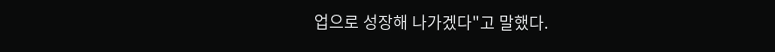업으로 성장해 나가겠다"고 말했다.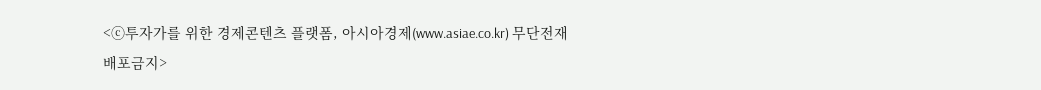<ⓒ투자가를 위한 경제콘텐츠 플랫폼, 아시아경제(www.asiae.co.kr) 무단전재 배포금지>